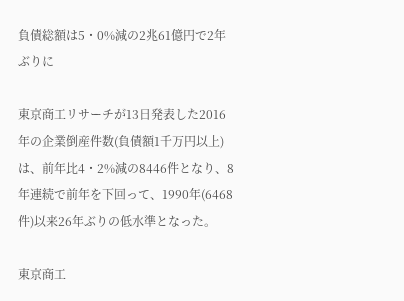負債総額は5・0%減の2兆61億円で2年ぶりに

東京商工リサーチが13日発表した2016年の企業倒産件数(負債額1千万円以上)は、前年比4・2%減の8446件となり、8年連続で前年を下回って、1990年(6468件)以来26年ぶりの低水準となった。

東京商工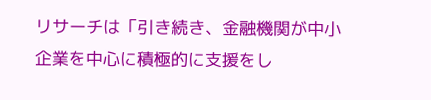リサーチは「引き続き、金融機関が中小企業を中心に積極的に支援をし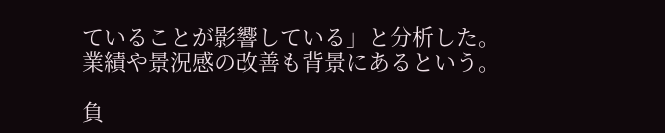ていることが影響している」と分析した。業績や景況感の改善も背景にあるという。

負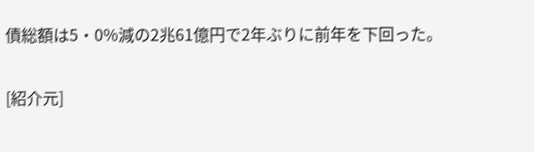債総額は5・0%減の2兆61億円で2年ぶりに前年を下回った。

[紹介元]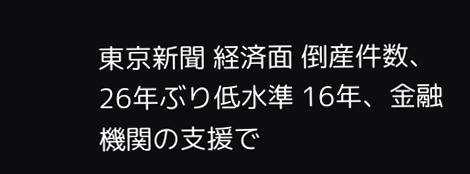東京新聞 経済面 倒産件数、26年ぶり低水準 16年、金融機関の支援で